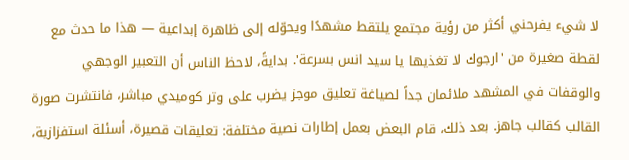لا شيء يفرحني أكثر من رؤية مجتمع يلتقط مشهدًا ويحوّله إلى ظاهرة إبداعية — هذا ما حدث مع لقطة صغيرة من 'ارجوك لا تغذيها يا سيد انس بسرعة'. بدايةً، لاحظ الناس أن التعبير الوجهي والوقفات في المشهد ملائمان جداً لصياغة تعليق موجز يضرب على وتر كوميدي مباشر، فانتشرت صورة القالب كقالب جاهز. بعد ذلك، قام البعض بعمل إطارات نصية مختلفة: تعليقات قصيرة، أسئلة استفزازية،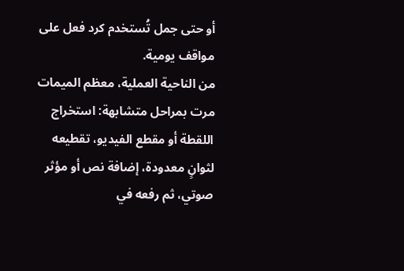أو حتى جمل تُستخدم كرد فعل على مواقف يومية.
من الناحية العملية، معظم الميمات مرت بمراحل متشابهة: استخراج اللقطة أو مقطع الفيديو، تقطيعه لثوانٍ معدودة، إضافة نص أو مؤثر صوتي، ثم رفعه في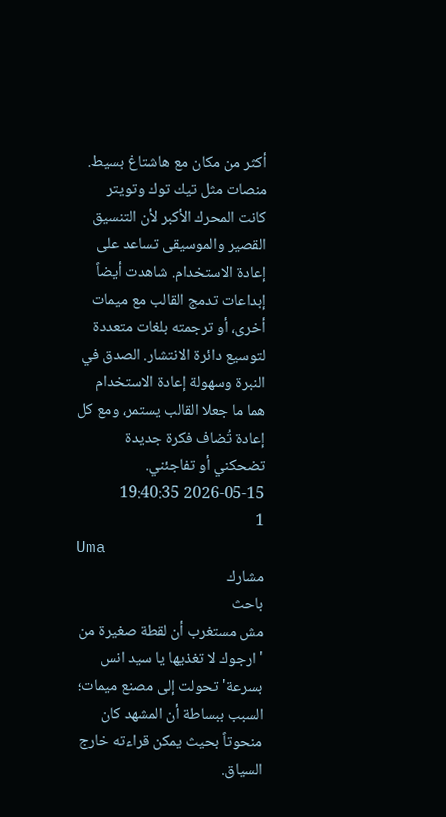أكثر من مكان مع هاشتاغ بسيط. منصات مثل تيك توك وتويتر كانت المحرك الأكبر لأن التنسيق القصير والموسيقى تساعد على إعادة الاستخدام. شاهدت أيضاً إبداعات تدمج القالب مع ميمات أخرى، أو ترجمته بلغات متعددة لتوسيع دائرة الانتشار. الصدق في النبرة وسهولة إعادة الاستخدام هما ما جعلا القالب يستمر، ومع كل إعادة تُضاف فكرة جديدة تضحكني أو تفاجئني.
2026-05-15 19:40:35
1
Uma
مشارك
باحث
مش مستغرب أن لقطة صغيرة من 'ارجوك لا تغذيها يا سيد انس بسرعة' تحولت إلى مصنع ميمات؛ السبب ببساطة أن المشهد كان منحوتاً بحيث يمكن قراءته خارج السياق.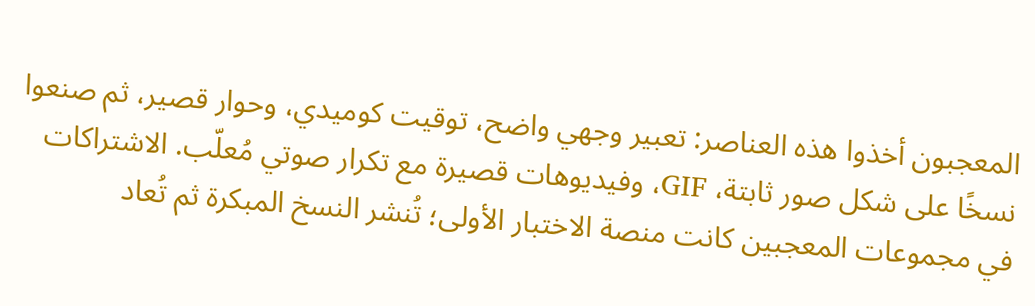المعجبون أخذوا هذه العناصر: تعبير وجهي واضح، توقيت كوميدي، وحوار قصير، ثم صنعوا نسخًا على شكل صور ثابتة، GIF، وفيديوهات قصيرة مع تكرار صوتي مُعلّب. الاشتراكات في مجموعات المعجبين كانت منصة الاختبار الأولى؛ تُنشر النسخ المبكرة ثم تُعاد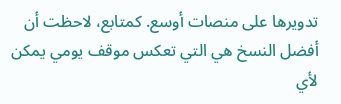تدويرها على منصات أوسع. كمتابع، لاحظت أن أفضل النسخ هي التي تعكس موقف يومي يمكن لأي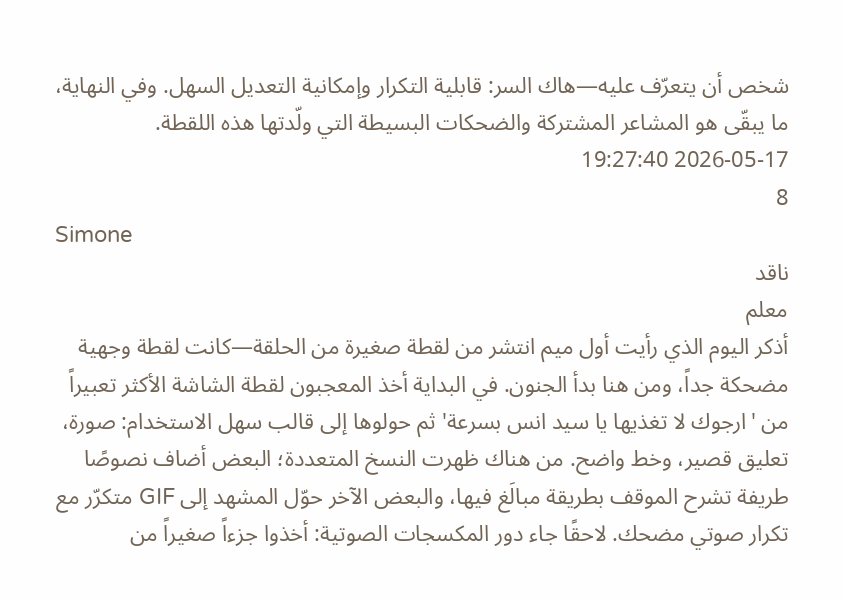شخص أن يتعرّف عليه—هاك السر: قابلية التكرار وإمكانية التعديل السهل. وفي النهاية، ما يبقّى هو المشاعر المشتركة والضحكات البسيطة التي ولّدتها هذه اللقطة.
2026-05-17 19:27:40
8
Simone
ناقد
معلم
أذكر اليوم الذي رأيت أول ميم انتشر من لقطة صغيرة من الحلقة—كانت لقطة وجهية مضحكة جداً، ومن هنا بدأ الجنون. في البداية أخذ المعجبون لقطة الشاشة الأكثر تعبيراً من 'ارجوك لا تغذيها يا سيد انس بسرعة' ثم حولوها إلى قالب سهل الاستخدام: صورة، تعليق قصير، وخط واضح. من هناك ظهرت النسخ المتعددة؛ البعض أضاف نصوصًا طريفة تشرح الموقف بطريقة مبالَغ فيها، والبعض الآخر حوّل المشهد إلى GIF متكرّر مع تكرار صوتي مضحك. لاحقًا جاء دور المكسجات الصوتية: أخذوا جزءاً صغيراً من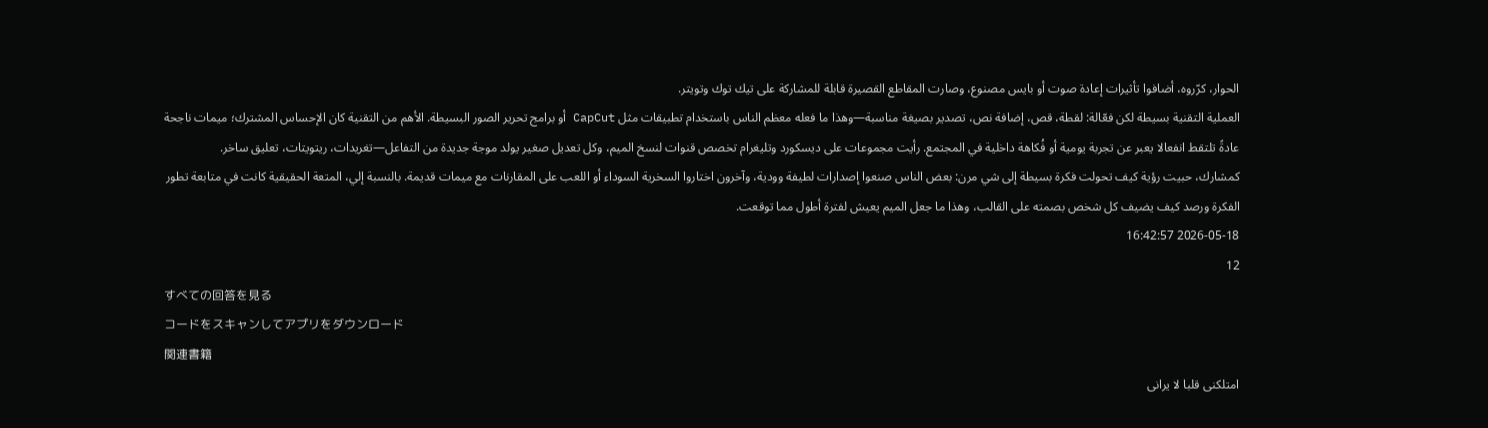الحوار، كرّروه، أضافوا تأثيرات إعادة صوت أو بايس مصنوع، وصارت المقاطع القصيرة قابلة للمشاركة على تيك توك وتويتر.
العملية التقنية بسيطة لكن فعّالة: لقطة، قص، إضافة نص، تصدير بصيغة مناسبة—وهذا ما فعله معظم الناس باستخدام تطبيقات مثل CapCut أو برامج تحرير الصور البسيطة. الأهم من التقنية كان الإحساس المشترك؛ ميمات ناجحة عادةً تلتقط انفعالا يعبر عن تجربة يومية أو فُكاهة داخلية في المجتمع. رأيت مجموعات على ديسكورد وتليغرام تخصص قنوات لنسخ الميم، وكل تعديل صغير يولد موجة جديدة من التفاعل—تغريدات، ريتويتات، تعليق ساخر.
كمشارك، حبيت رؤية كيف تحولت فكرة بسيطة إلى شي مرن: بعض الناس صنعوا إصدارات لطيفة وودية، وآخرون اختاروا السخرية السوداء أو اللعب على المقارنات مع ميمات قديمة. بالنسبة إلي، المتعة الحقيقية كانت في متابعة تطور الفكرة ورصد كيف يضيف كل شخص بصمته على القالب، وهذا ما جعل الميم يعيش لفترة أطول مما توقعت.
2026-05-18 16:42:57
12
すべての回答を見る
コードをスキャンしてアプリをダウンロード
関連書籍
امتلكنى قلبا لا يرانى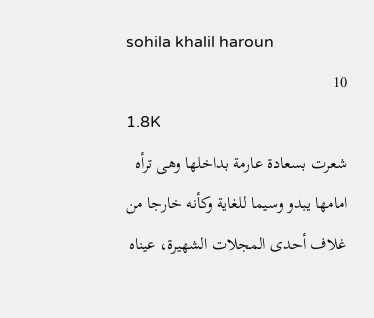sohila khalil haroun
10
1.8K
شعرت بسعادة عارمة بداخلها وهى ترأه امامها يبدو وسيما للغاية وكأنه خارجا من غلاف أحدى المجلات الشهيرة، عيناه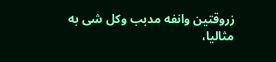زروقتين وانفه مدبب وكل شى به مثاليا،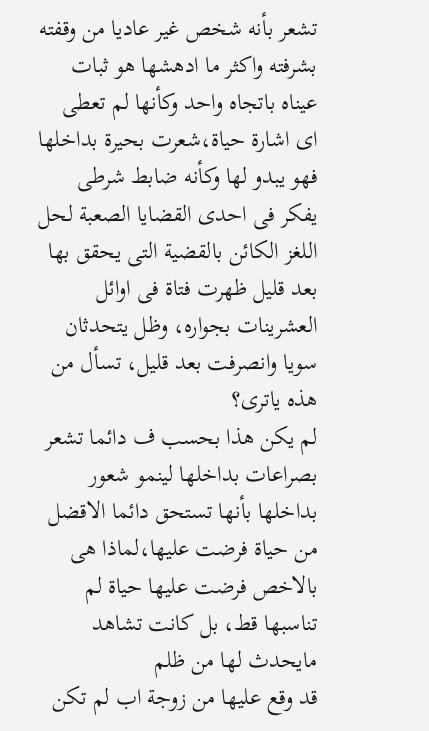تشعر بأنه شخص غير عاديا من وقفته بشرفته واكثر ما ادهشها هو ثبات عيناه باتجاه واحد وكأنها لم تعطى اى اشارة حياة،شعرت بحيرة بداخلها
فهو يبدو لها وكأنه ضابط شرطى يفكر فى احدى القضايا الصعبة لحل اللغز الكائن بالقضية التى يحقق بها
بعد قليل ظهرت فتاة فى اوائل العشرينات بجواره، وظل يتحدثان سويا وانصرفت بعد قليل، تسأل من هذه ياترى؟
لم يكن هذا بحسب ف دائما تشعر بصراعات بداخلها لينمو شعور بداخلها بأنها تستحق دائما الاقضل من حياة فرضت عليها،لماذا هى بالاخص فرضت عليها حياة لم تناسبها قط، بل كانت تشاهد مايحدث لها من ظلم
قد وقع عليها من زوجة اب لم تكن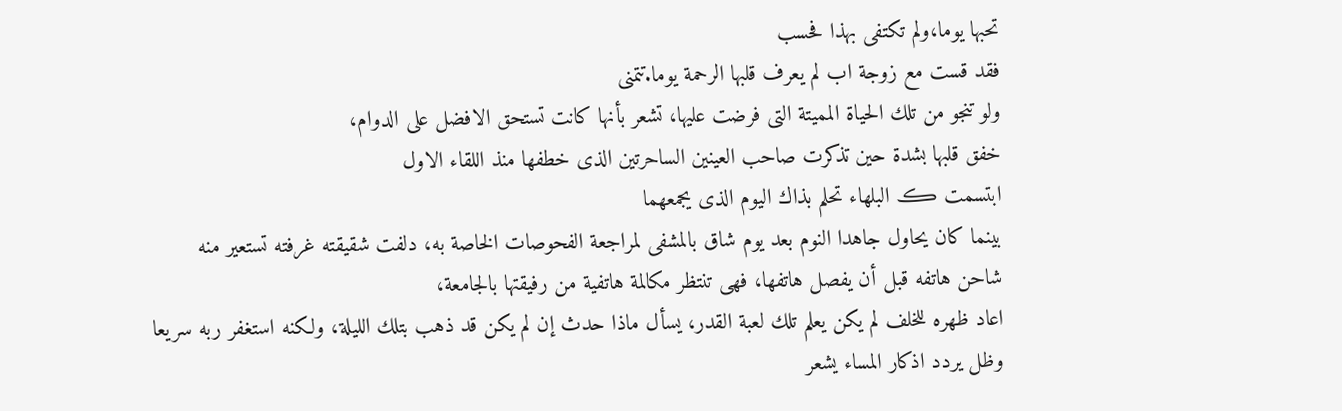تحبها يوما،ولم تكتفى بهذا فحسب
فقد قست مع زوجة اب لم يعرف قلبها الرحمة يوما.تتمنى
ولو تنجو من تلك الحياة المميتة التى فرضت عليها، تشعر بأنها كانت تستحق الافضل على الدوام،
خفق قلبها بشدة حين تذكرت صاحب العينين الساحرتين الذى خطفها منذ اللقاء الاول
ابتسمت ڪ البلهاء تحلم بذاك اليوم الذى يجمعهما
بينما كان يحاول جاهدا النوم بعد يوم شاق بالمشفى لمراجعة الفحوصات الخاصة به، دلفت شقيقته غرفته تستعير منه
شاحن هاتفه قبل أن يفصل هاتفها، فهى تنتظر مكالمة هاتفية من رفيقتها بالجامعة،
اعاد ظهره للخلف لم يكن يعلم تلك لعبة القدر، يسأل ماذا حدث إن لم يكن قد ذهب بتلك الليلة، ولكنه استغفر ربه سريعا
وظل يردد اذكار المساء يشعر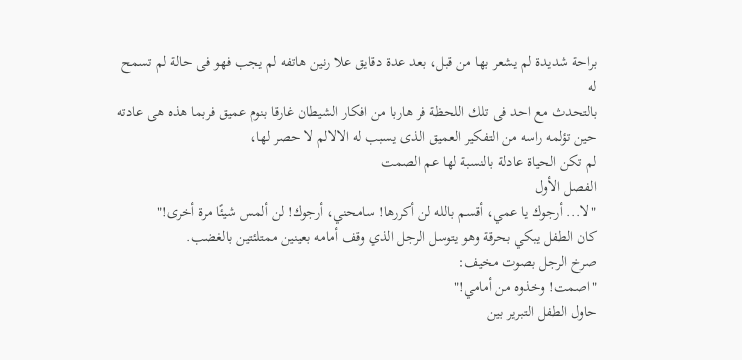براحة شديدة لم يشعر بها من قبل، بعد عدة دقايق علا رنين هاتفه لم يجب فهو فى حالة لم تسمح له
بالتحدث مع احد فى تلك اللحظة فر هاربا من افكار الشيطان غارقا بنوم عميق فربما هذه هى عادته حين تؤلمه راسه من التفكير العميق الذى يسبب له الالالم لا حصر لها،
لم تكن الحياة عادلة بالنسبة لها عم الصمت
الفصل الأول
"لا... أرجوك يا عمي، أقسم بالله لن أكررها! سامحني، أرجوك! لن ألمس شيئًا مرة أخرى!"
كان الطفل يبكي بحرقة وهو يتوسل الرجل الذي وقف أمامه بعينين ممتلئتين بالغضب.
صرخ الرجل بصوت مخيف:
"اصمت! وخذوه من أمامي!"
حاول الطفل التبرير بين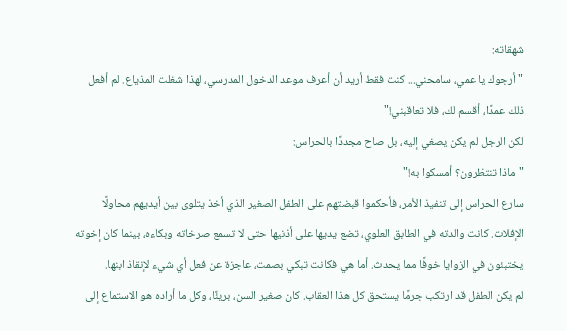شهقاته:
"أرجوك يا عمي، سامحني... كنت فقط أريد أن أعرف موعد الدخول المدرسي، لهذا شغلت المذياع. لم أفعل ذلك عمدًا، أقسم لك، فلا تعاقبني!"
لكن الرجل لم يكن يصغي إليه، بل صاح مجددًا بالحراس:
"ماذا تنتظرون؟ أمسكوا به!"
سارع الحراس إلى تنفيذ الأمر، فأحكموا قبضتهم على الطفل الصغير الذي أخذ يتلوى بين أيديهم محاولًا الإفلات. كانت والدته في الطابق العلوي، تضع يديها على أذنيها حتى لا تسمع صرخاته وبكاءه، بينما كان إخوته يختبئون في الزوايا خوفًا مما يحدث. أما هي فكانت تبكي بصمت، عاجزة عن فعل أي شيء لإنقاذ ابنها.
لم يكن الطفل قد ارتكب جرمًا يستحق كل هذا العقاب. كان صغير السن، بريئًا، وكل ما أراده هو الاستماع إلى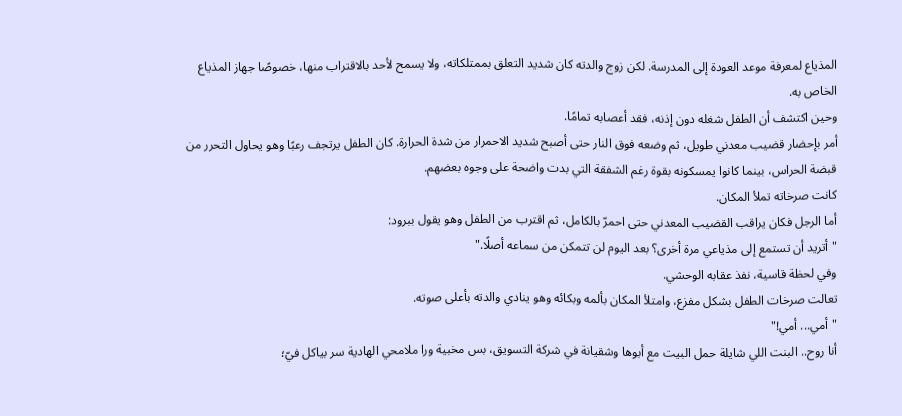المذياع لمعرفة موعد العودة إلى المدرسة. لكن زوج والدته كان شديد التعلق بممتلكاته، ولا يسمح لأحد بالاقتراب منها، خصوصًا جهاز المذياع الخاص به.
وحين اكتشف أن الطفل شغله دون إذنه، فقد أعصابه تمامًا.
أمر بإحضار قضيب معدني طويل، ثم وضعه فوق النار حتى أصبح شديد الاحمرار من شدة الحرارة. كان الطفل يرتجف رعبًا وهو يحاول التحرر من قبضة الحراس، بينما كانوا يمسكونه بقوة رغم الشفقة التي بدت واضحة على وجوه بعضهم.
كانت صرخاته تملأ المكان.
أما الرجل فكان يراقب القضيب المعدني حتى احمرّ بالكامل، ثم اقترب من الطفل وهو يقول ببرود:
"أتريد أن تستمع إلى مذياعي مرة أخرى؟ بعد اليوم لن تتمكن من سماعه أصلًا."
وفي لحظة قاسية، نفذ عقابه الوحشي.
تعالت صرخات الطفل بشكل مفزع، وامتلأ المكان بألمه وبكائه وهو ينادي والدته بأعلى صوته.
"أمي... أمي!"
أنا روح.. البنت اللي شايلة حمل البيت مع أبوها وشقيانة في شركة التسويق، بس مخبية ورا ملامحي الهادية سر بياكل فيّ؛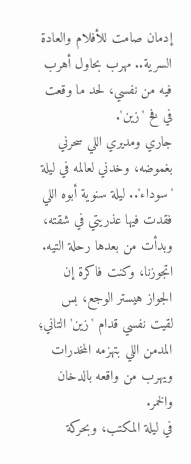إدمان صامت للأفلام والعادة السرية.. مهرب بحاول أهرب فيه من نفسي، لحد ما وقعت في فخ 'زين'.
جاري ومديري اللي سحرني بغموضه، وخدني لعالمه في ليلة 'سوداء'.. ليلة سنوية أبوه اللي فقدت فيها عذريتي في شقته، وبدأت من بعدها رحلة التيه. اتجوزنا، وكنت فاكرة إن الجواز هيستر الوجع، بس لقيت نفسي قدام 'زين' التاني؛ المدمن اللي بتهزمه المخدرات ويهرب من واقعه بالدخان والخمر.
في ليلة المكتب، وبحركة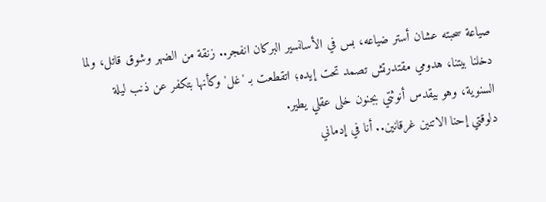صياعة سحبته عشان أستر ضياعه، بس في الأسانسير البركان انفجر.. زنقة من الضهر وشوق قاتل، ولما دخلنا بيتنا، هدومي مقتدرتش تصمد تحت إيده؛ اتقطعت بـ 'غل' وكأنها بتكفر عن ذنب ليلة السنوية، وهو بيقدس أنوثتي بجنون خلى عقلي يطير.
دلوقتي إحنا الاتنين غرقانين.. أنا في إدماني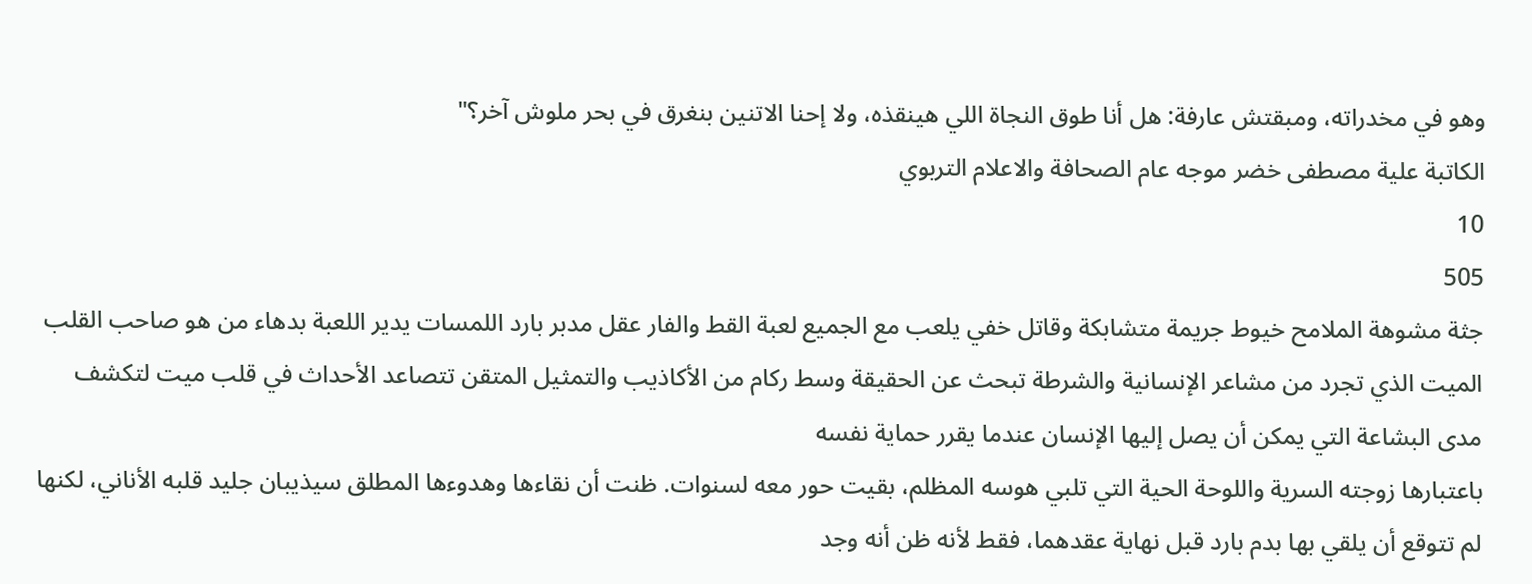وهو في مخدراته، ومبقتش عارفة: هل أنا طوق النجاة اللي هينقذه، ولا إحنا الاتنين بنغرق في بحر ملوش آخر؟"
الكاتبة علية مصطفى خضر موجه عام الصحافة والاعلام التربوي
10
505
جثة مشوهة الملامح خيوط جريمة متشابكة وقاتل خفي يلعب مع الجميع لعبة القط والفار عقل مدبر بارد اللمسات يدير اللعبة بدهاء من هو صاحب القلب الميت الذي تجرد من مشاعر الإنسانية والشرطة تبحث عن الحقيقة وسط ركام من الأكاذيب والتمثيل المتقن تتصاعد الأحداث في قلب ميت لتكشف مدى البشاعة التي يمكن أن يصل إليها الإنسان عندما يقرر حماية نفسه
باعتبارها زوجته السرية واللوحة الحية التي تلبي هوسه المظلم، بقيت حور معه لسنوات. ظنت أن نقاءها وهدوءها المطلق سيذيبان جليد قلبه الأناني، لكنها لم تتوقع أن يلقي بها بدم بارد قبل نهاية عقدهما، فقط لأنه ظن أنه وجد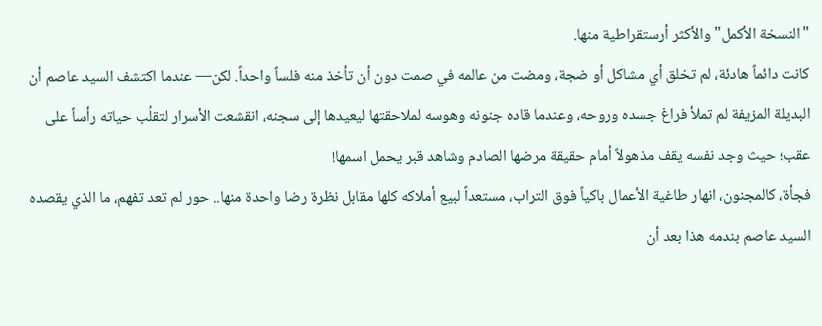"النسخة الأكمل" والأكثر أرستقراطية منها.
كانت دائماً هادئة، لم تخلق أي مشاكل أو ضجة، ومضت من عالمه في صمت دون أن تأخذ منه فلساً واحداً. لكن— عندما اكتشف السيد عاصم أن البديلة المزيفة لم تملأ فراغ جسده وروحه، وعندما قاده جنونه وهوسه لملاحقتها ليعيدها إلى سجنه، انقشعت الأسرار لتقلُب حياته رأساً على عقب؛ حيث وجد نفسه يقف مذهولاً أمام حقيقة مرضها الصادم وشاهد قبر يحمل اسمها!
فجأة، كالمجنون، انهار طاغية الأعمال باكياً فوق التراب، مستعداً لبيع أملاكه كلها مقابل نظرة رضا واحدة منها.. حور لم تعد تفهم، ما الذي يقصده السيد عاصم بندمه هذا بعد أن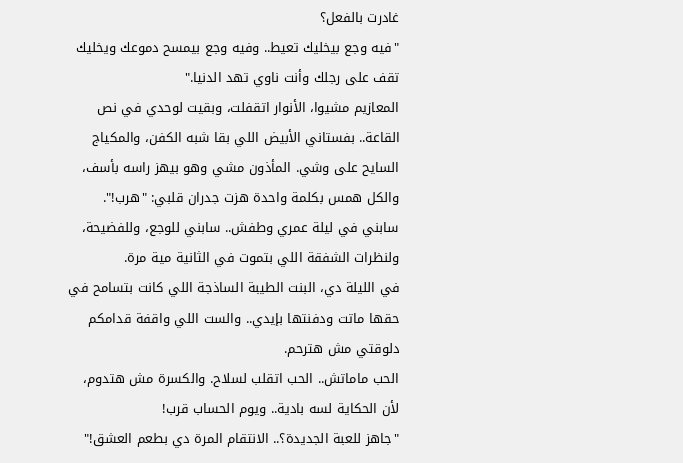غادرت بالفعل؟
"فيه وجع بيخليك تعيط.. وفيه وجع بيمسح دموعك ويخليك تقف على رجلك وأنت ناوي تهد الدنيا."
المعازيم مشيوا، الأنوار اتقفلت، وبقيت لوحدي في نص القاعة.. بفستاني الأبيض اللي بقا شبه الكفن، والمكياج السايح على وشي. المأذون مشي وهو بيهز راسه بأسف، والكل همس بكلمة واحدة هزت جدران قلبي: "هرب!".
سابني في ليلة عمري وطفش.. سابني للوجع، وللفضيحة، ولنظرات الشفقة اللي بتموت في الثانية مية مرة.
في الليلة دي، البنت الطيبة الساذجة اللي كانت بتسامح في حقها ماتت ودفنتها بإيدي.. والست اللي واقفة قدامكم دلوقتي مش هترحم.
الحب ماماتش.. الحب اتقلب لسلاح. والكسرة مش هتدوم، لأن الحكاية لسه بادية.. ويوم الحساب قرب!
"جاهز للعبة الجديدة؟.. الانتقام المرة دي بطعم العشق!"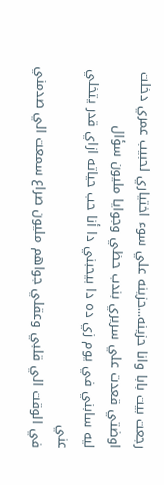رجعت بيت بابا وانا حزينه...حزينه علي سوء اختياري لحبيب عمري دخلت اوضتي قعدت علي سريري بندب حظي وجوايا مليون سؤال
ليه سابني في يوم زي ده دا بيحبني دا أنا حب حياته ازاي قدر يتخلي عني
في الوقت الي قلبي وعقلي جواهم مليون صراع سمعت الي صدمني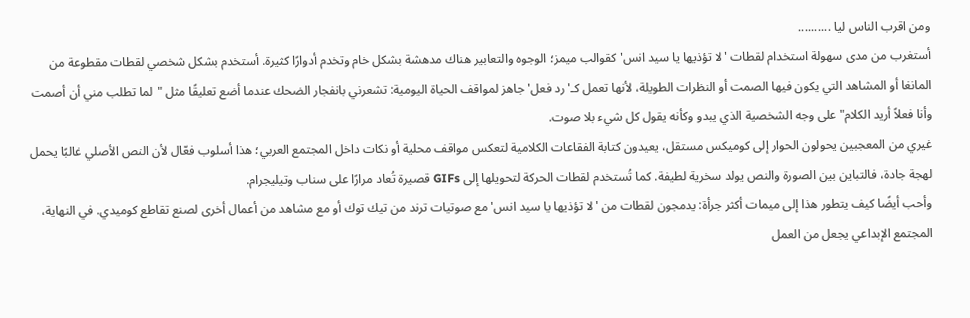ومن اقرب الناس ليا ..........
أستغرب من مدى سهولة استخدام لقطات 'لا تؤذيها يا سيد انس' كقوالب ميمز؛ الوجوه والتعابير هناك مدهشة بشكل خام وتخدم أدوارًا كثيرة. أستخدم بشكل شخصي لقطات مقطوعة من المانغا أو المشاهد التي يكون فيها الصمت أو النظرات الطويلة، لأنها تعمل كـ'رد فعل' جاهز لمواقف الحياة اليومية: تشعرني بانفجار الضحك عندما أضع تعليقًا مثل "لما تطلب مني أن أصمت وأنا فعلاً أريد الكلام" على وجه الشخصية الذي يبدو وكأنه يقول كل شيء بلا صوت.
غيري من المعجبين يحولون الحوار إلى كوميكس مستقل، يعيدون كتابة الفقاعات الكلامية لتعكس مواقف محلية أو نكات داخل المجتمع العربي؛ هذا أسلوب فعّال لأن النص الأصلي غالبًا يحمل لهجة جادة، فالتباين بين الصورة والنص يولد سخرية لطيفة. كما تُستخدم لقطات الحركة لتحويلها إلى GIFs قصيرة تُعاد مرارًا على سناب وتيليجرام.
وأحب أيضًا كيف يتطور هذا إلى ميمات أكثر جرأة: يدمجون لقطات من 'لا تؤذيها يا سيد انس' مع صوتيات ترند من تيك توك أو مع مشاهد من أعمال أخرى لصنع تقاطع كوميدي. في النهاية، المجتمع الإبداعي يجعل من العمل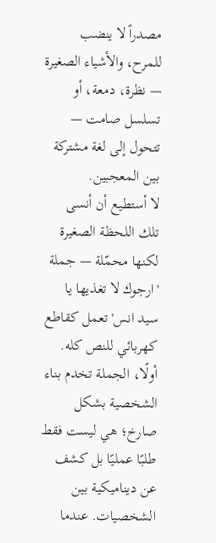مصدراً لا ينضب للمرح، والأشياء الصغيرة — نظرة، دمعة، أو تسلسل صامت — تتحول إلى لغة مشتركة بين المعجبين.
لا أستطيع أن أنسى تلك اللحظة الصغيرة لكنها محمّلة — جملة 'ارجوك لا تغذيها يا سيد انس' تعمل كقاطع كهربائي للنص كله.
أولًا، الجملة تخدم بناء الشخصية بشكل صارخ؛ هي ليست فقط طلبًا عمليًا بل كشف عن ديناميكية بين الشخصيات. عندما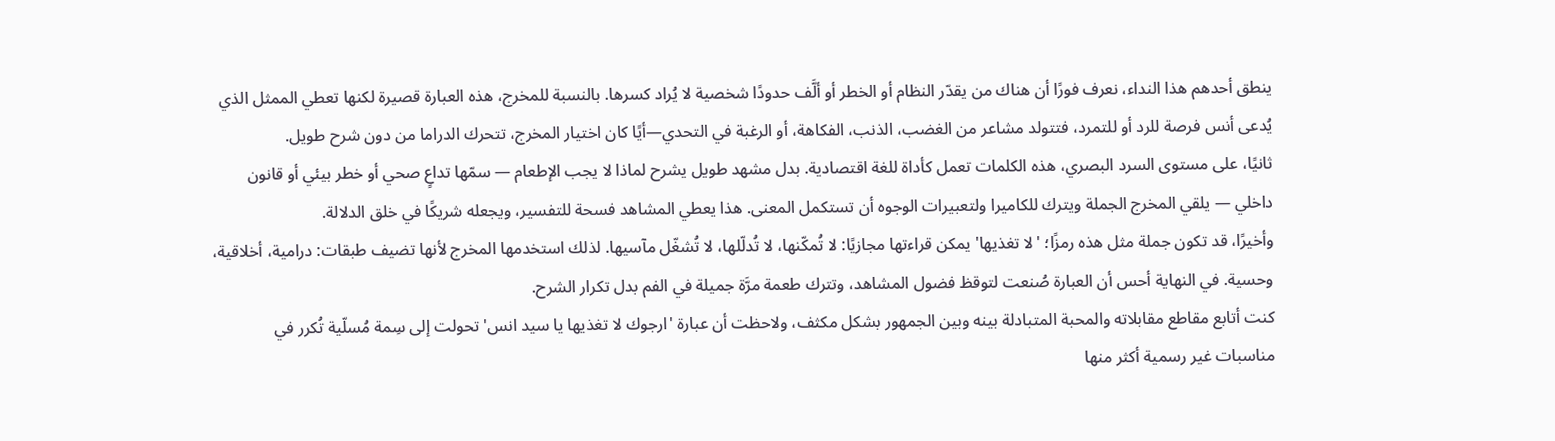ينطق أحدهم هذا النداء، نعرف فورًا أن هناك من يقدّر النظام أو الخطر أو ألَّف حدودًا شخصية لا يُراد كسرها. بالنسبة للمخرج، هذه العبارة قصيرة لكنها تعطي الممثل الذي يُدعى أنس فرصة للرد أو للتمرد، فتتولد مشاعر من الغضب، الذنب، الفكاهة، أو الرغبة في التحدي—أيًا كان اختيار المخرج، تتحرك الدراما من دون شرح طويل.
ثانيًا، على مستوى السرد البصري، هذه الكلمات تعمل كأداة للغة اقتصادية. بدل مشهد طويل يشرح لماذا لا يجب الإطعام — سمّها تداعٍ صحي أو خطر بيئي أو قانون داخلي — يلقي المخرج الجملة ويترك للكاميرا ولتعبيرات الوجوه أن تستكمل المعنى. هذا يعطي المشاهد فسحة للتفسير، ويجعله شريكًا في خلق الدلالة.
وأخيرًا، قد تكون جملة مثل هذه رمزًا؛ 'لا تغذيها' يمكن قراءتها مجازيًا: لا تُمكّنها، لا تُدلّلها، لا تُشغّل مآسيها. لذلك استخدمها المخرج لأنها تضيف طبقات: درامية، أخلاقية، وحسية. في النهاية أحس أن العبارة صُنعت لتوقظ فضول المشاهد، وتترك طعمة مرَّة جميلة في الفم بدل تكرار الشرح.
كنت أتابع مقاطع مقابلاته والمحبة المتبادلة بينه وبين الجمهور بشكل مكثف، ولاحظت أن عبارة 'ارجوك لا تغذيها يا سيد انس' تحولت إلى سِمة مُسلّية تُكرر في مناسبات غير رسمية أكثر منها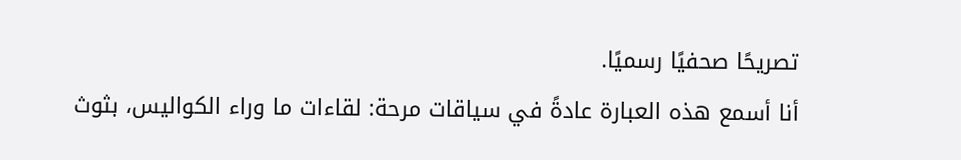تصريحًا صحفيًا رسميًا.
أنا أسمع هذه العبارة عادةً في سياقات مرحة: لقاءات ما وراء الكواليس، بثوث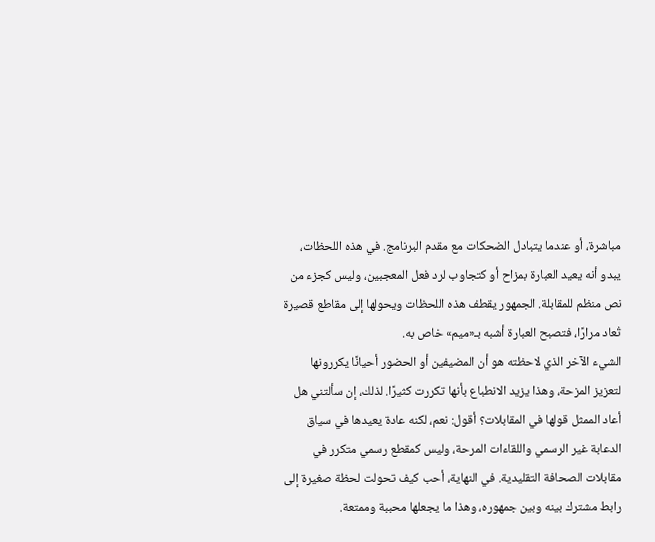مباشرة، أو عندما يتبادل الضحكات مع مقدم البرنامج. في هذه اللحظات، يبدو أنه يعيد العبارة بمزاح أو كتجاوب لرد فعل المعجبين، وليس كجزء من نص منظم للمقابلة. الجمهور يقطف هذه اللحظات ويحولها إلى مقاطع قصيرة تُعاد مرارًا، فتصبح العبارة أشبه بـ«ميم» خاص به.
الشيء الآخر الذي لاحظته هو أن المضيفين أو الحضور أحيانًا يكررونها لتعزيز المزحة، وهذا يزيد الانطباع بأنها تكررت كثيرًا. لذلك، إن سألتني هل أعاد الممثل قولها في المقابلات؟ أقول: نعم، لكنه عادة يعيدها في سياق الدعابة غير الرسمي واللقاءات المرحة، وليس كمقطع رسمي متكرر في مقابلات الصحافة التقليدية. في النهاية، أحب كيف تحولت لحظة صغيرة إلى رابط مشترك بينه وبين جمهوره، وهذا ما يجعلها محببة وممتعة.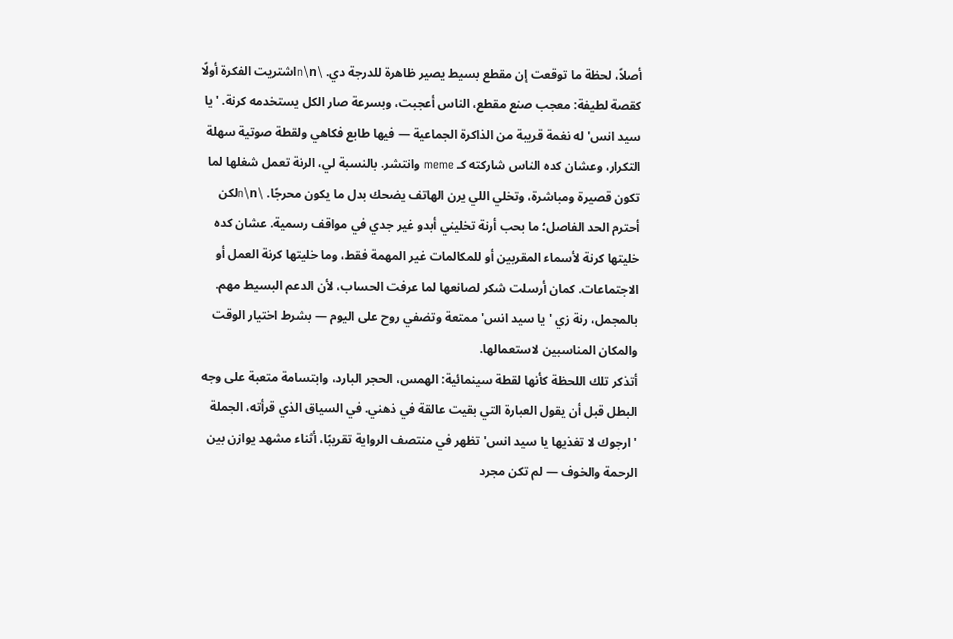أصلاً، لحظة ما توقعت إن مقطع بسيط يصير ظاهرة للدرجة دي. \n\nاشتريت الفكرة أولًا كقصة لطيفة: معجب صنع مقطع، الناس أعجبت، وبسرعة صار الكل يستخدمه كرنة. 'يا سيد انس' له نغمة قريبة من الذاكرة الجماعية — فيها طابع فكاهي ولقطة صوتية سهلة التكرار، وعشان كده الناس شاركته كـ meme وانتشر. بالنسبة لي، الرنة تعمل شغلها لما تكون قصيرة ومباشرة، وتخلي اللي يرن الهاتف يضحك بدل ما يكون محرجًا. \n\nلكن أحترم الحد الفاصل؛ ما بحب أرنة تخليني أبدو غير جدي في مواقف رسمية. عشان كده خليتها كرنة لأسماء المقربين أو للمكالمات غير المهمة فقط، وما خليتها كرنة العمل أو الاجتماعات. كمان أرسلت شكر لصانعها لما عرفت الحساب، لأن الدعم البسيط مهم. بالمجمل، رنة زي 'يا سيد انس' ممتعة وتضفي روح على اليوم — بشرط اختيار الوقت والمكان المناسبين لاستعمالها.
أتذكر تلك اللحظة كأنها لقطة سينمائية: الهمس، الحجر البارد، وابتسامة متعبة على وجه البطل قبل أن يقول العبارة التي بقيت عالقة في ذهني. في السياق الذي قرأته، الجملة 'ارجوك لا تغذيها يا سيد انس' تظهر في منتصف الرواية تقريبًا، أثناء مشهد يوازن بين الرحمة والخوف — لم تكن مجرد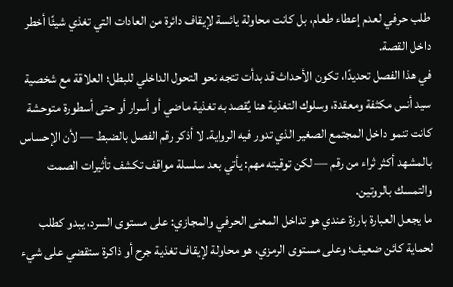طلب حرفي لعدم إعطاء طعام، بل كانت محاولة يائسة لإيقاف دائرة من العادات التي تغذي شيئًا أخطر داخل القصة.
في هذا الفصل تحديدًا، تكون الأحداث قد بدأت تتجه نحو التحول الداخلي للبطل؛ العلاقة مع شخصية سيد أنس مكثفة ومعقدة، وسلوك التغذية هنا يُقصد به تغذية ماضي أو أسرار أو حتى أسطورة متوحشة كانت تنمو داخل المجتمع الصغير الذي تدور فيه الرواية. لا أذكر رقم الفصل بالضبط — لأن الإحساس بالمشهد أكثر ثراء من رقم — لكن توقيته مهم: يأتي بعد سلسلة مواقف تكشف تأثيرات الصمت والتمسك بالروتين.
ما يجعل العبارة بارزة عندي هو تداخل المعنى الحرفي والمجازي: على مستوى السرد، يبدو كطلب لحماية كائن ضعيف؛ وعلى مستوى الرمزي، هو محاولة لإيقاف تغذية جرح أو ذاكرة ستقضي على شيء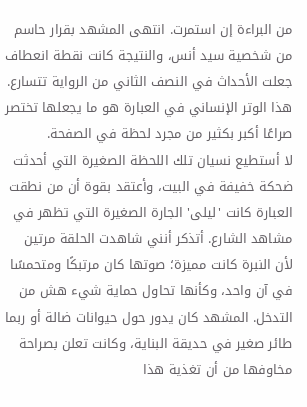من البراءة إن استمرت. انتهى المشهد بقرار حاسم من شخصية سيد أنس، والنتيجة كانت نقطة انعطاف جعلت الأحداث في النصف الثاني من الرواية تتسارع. هذا الوتر الإنساني في العبارة هو ما يجعلها تختصر صراعًا أكبر بكثير من مجرد لحظة في الصفحة.
لا أستطيع نسيان تلك اللحظة الصغيرة التي أحدثت ضحكة خفيفة في البيت، وأعتقد بقوة أن من نطقت العبارة كانت 'ليلى' الجارة الصغيرة التي تظهر في مشاهد الشارع. أتذكر أنني شاهدت الحلقة مرتين لأن النبرة كانت مميزة؛ صوتها كان مرتبكًا ومتحمسًا في آن واحد، وكأنها تحاول حماية شيء هش من التدخل. المشهد كان يدور حول حيوانات ضالة أو ربما طائر صغير في حديقة البناية، وكانت تعلن بصراحة مخاوفها من أن تغذية هذا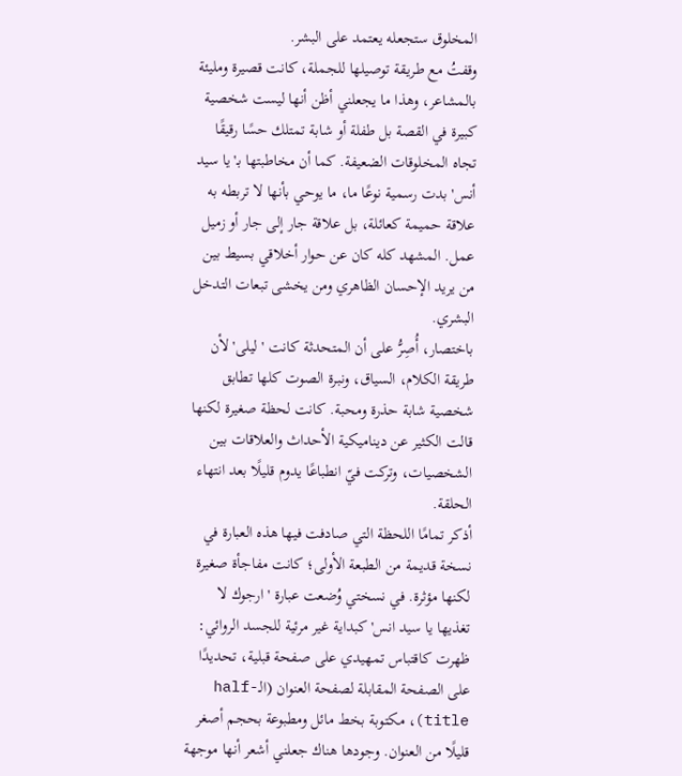المخلوق ستجعله يعتمد على البشر.
وقفتُ مع طريقة توصيلها للجملة، كانت قصيرة ومليئة بالمشاعر، وهذا ما يجعلني أظن أنها ليست شخصية كبيرة في القصة بل طفلة أو شابة تمتلك حسًا رقيقًا تجاه المخلوقات الضعيفة. كما أن مخاطبتها بـ'يا سيد أنس' بدت رسمية نوعًا ما، ما يوحي بأنها لا تربطه به علاقة حميمة كعائلة، بل علاقة جار إلى جار أو زميل عمل. المشهد كله كان عن حوار أخلاقي بسيط بين من يريد الإحسان الظاهري ومن يخشى تبعات التدخل البشري.
باختصار، أُصِرُّ على أن المتحدثة كانت 'ليلى' لأن طريقة الكلام، السياق، ونبرة الصوت كلها تطابق شخصية شابة حذرة ومحبة. كانت لحظة صغيرة لكنها قالت الكثير عن ديناميكية الأحداث والعلاقات بين الشخصيات، وتركت فيّ انطباعًا يدوم قليلًا بعد انتهاء الحلقة.
أذكر تمامًا اللحظة التي صادفت فيها هذه العبارة في نسخة قديمة من الطبعة الأولى؛ كانت مفاجأة صغيرة لكنها مؤثرة. في نسختي وُضعت عبارة 'ارجوك لا تغذيها يا سيد انس' كبداية غير مرئية للجسد الروائي: ظهرت كاقتباس تمهيدي على صفحة قبلية، تحديدًا على الصفحة المقابلة لصفحة العنوان (الـhalf-title)، مكتوبة بخط مائل ومطبوعة بحجم أصغر قليلًا من العنوان. وجودها هناك جعلني أشعر أنها موجهة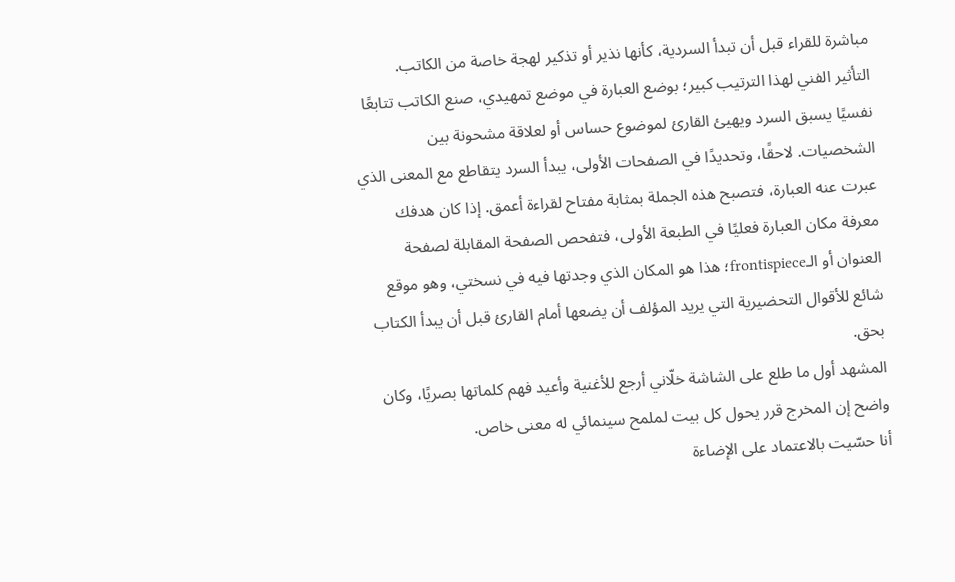مباشرة للقراء قبل أن تبدأ السردية، كأنها نذير أو تذكير لهجة خاصة من الكاتب.
التأثير الفني لهذا الترتيب كبير؛ بوضع العبارة في موضع تمهيدي، صنع الكاتب تتابعًا نفسيًا يسبق السرد ويهيئ القارئ لموضوع حساس أو لعلاقة مشحونة بين الشخصيات. لاحقًا، وتحديدًا في الصفحات الأولى، يبدأ السرد يتقاطع مع المعنى الذي عبرت عنه العبارة، فتصبح هذه الجملة بمثابة مفتاح لقراءة أعمق. إذا كان هدفك معرفة مكان العبارة فعليًا في الطبعة الأولى، فتفحص الصفحة المقابلة لصفحة العنوان أو الـfrontispiece؛ هذا هو المكان الذي وجدتها فيه في نسختي، وهو موقع شائع للأقوال التحضيرية التي يريد المؤلف أن يضعها أمام القارئ قبل أن يبدأ الكتاب بحق.
المشهد أول ما طلع على الشاشة خلّاني أرجع للأغنية وأعيد فهم كلماتها بصريًا، وكان واضح إن المخرج قرر يحول كل بيت لملمح سينمائي له معنى خاص.
أنا حسّيت بالاعتماد على الإضاءة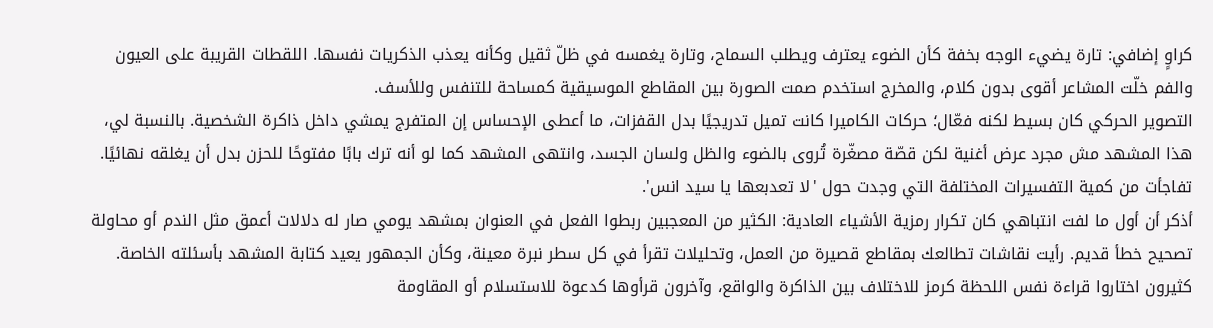كراوٍ إضافي: تارة يضيء الوجه بخفة كأن الضوء يعترف ويطلب السماح، وتارة يغمسه في ظلّ ثقيل وكأنه يعذب الذكريات نفسها. اللقطات القريبة على العيون والفم خلّت المشاعر أقوى بدون كلام، والمخرج استخدم صمت الصورة بين المقاطع الموسيقية كمساحة للتنفس وللأسف.
التصوير الحركي كان بسيط لكنه فعّال؛ حركات الكاميرا كانت تميل تدريجيًا بدل القفزات، ما أعطى الإحساس إن المتفرج يمشي داخل ذاكرة الشخصية. بالنسبة لي، هذا المشهد مش مجرد عرض أغنية لكن قصّة مصغّرة تُروى بالضوء والظل ولسان الجسد، وانتهى المشهد كما لو أنه ترك بابًا مفتوحًا للحزن بدل أن يغلقه نهائيًا.
تفاجأت من كمية التفسيرات المختلفة التي وجدت حول 'لا تعدبعها يا سيد انس'.
أذكر أن أول ما لفت انتباهي كان تكرار رمزية الأشياء العادية: الكثير من المعجبين ربطوا الفعل في العنوان بمشهد يومي صار له دلالات أعمق مثل الندم أو محاولة تصحيح خطأ قديم. رأيت نقاشات تطالعك بمقاطع قصيرة من العمل، وتحليلات تقرأ في كل سطر نبرة معينة، وكأن الجمهور يعيد كتابة المشهد بأسئلته الخاصة. كثيرون اختاروا قراءة نفس اللحظة كرمز للاختلاف بين الذاكرة والواقع، وآخرون قرأوها كدعوة للاستسلام أو المقاومة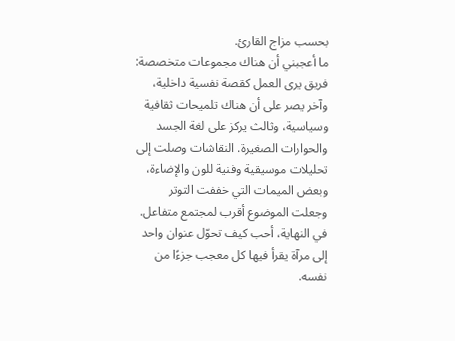بحسب مزاج القارئ.
ما أعجبني أن هناك مجموعات متخصصة: فريق يرى العمل كقصة نفسية داخلية، وآخر يصر على أن هناك تلميحات ثقافية وسياسية، وثالث يركز على لغة الجسد والحوارات الصغيرة. النقاشات وصلت إلى تحليلات موسيقية وفنية للون والإضاءة، وبعض الميمات التي خففت التوتر وجعلت الموضوع أقرب لمجتمع متفاعل. في النهاية، أحب كيف تحوّل عنوان واحد إلى مرآة يقرأ فيها كل معجب جزءًا من نفسه.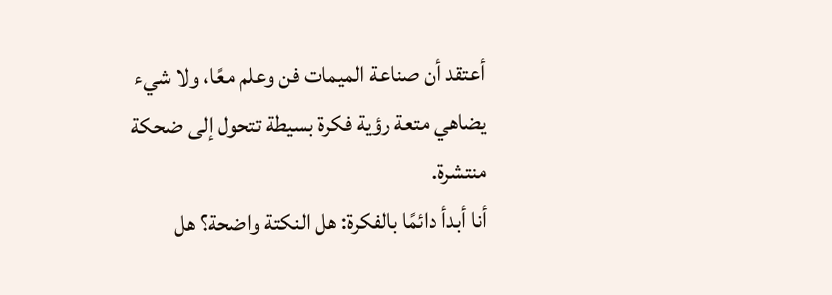أعتقد أن صناعة الميمات فن وعلم معًا، ولا شيء يضاهي متعة رؤية فكرة بسيطة تتحول إلى ضحكة منتشرة.
أنا أبدأ دائمًا بالفكرة: هل النكتة واضحة؟ هل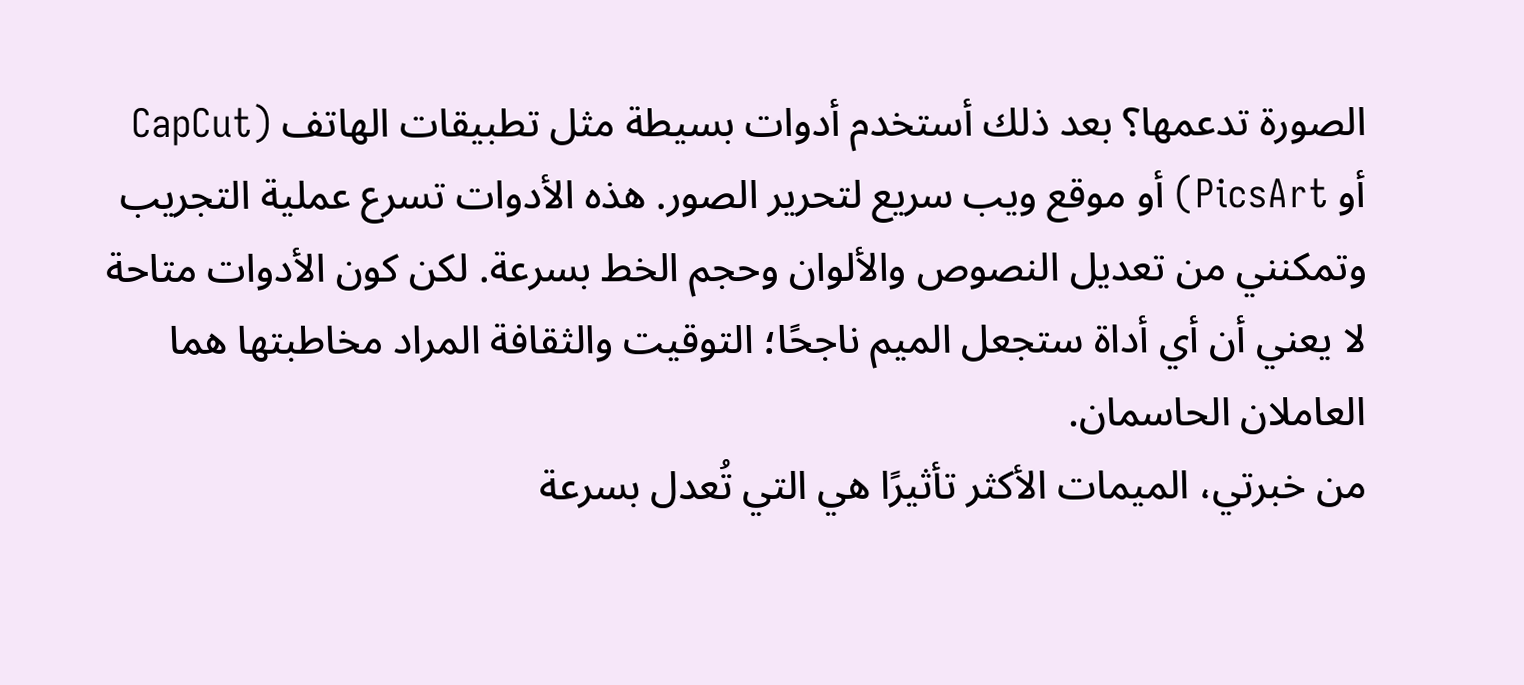الصورة تدعمها؟ بعد ذلك أستخدم أدوات بسيطة مثل تطبيقات الهاتف (CapCut أو PicsArt) أو موقع ويب سريع لتحرير الصور. هذه الأدوات تسرع عملية التجريب وتمكنني من تعديل النصوص والألوان وحجم الخط بسرعة. لكن كون الأدوات متاحة لا يعني أن أي أداة ستجعل الميم ناجحًا؛ التوقيت والثقافة المراد مخاطبتها هما العاملان الحاسمان.
من خبرتي، الميمات الأكثر تأثيرًا هي التي تُعدل بسرعة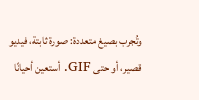وتُجرب بصيغ متعددة: صورة ثابتة، فيديو قصير، أو حتى GIF. أستعين أحيانًا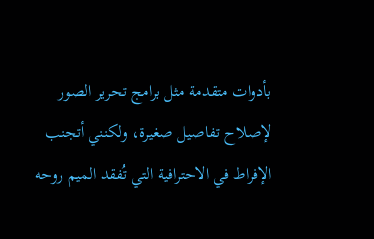بأدوات متقدمة مثل برامج تحرير الصور لإصلاح تفاصيل صغيرة، ولكنني أتجنب الإفراط في الاحترافية التي تُفقد الميم روحه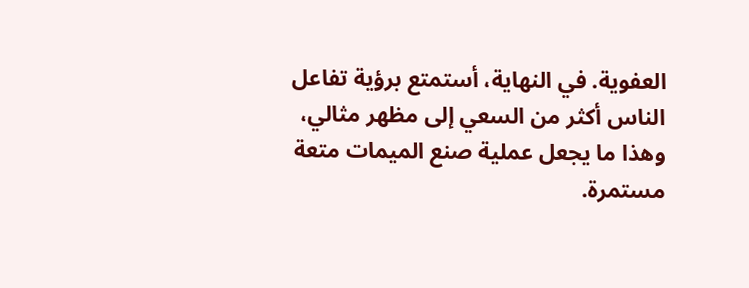العفوية. في النهاية، أستمتع برؤية تفاعل الناس أكثر من السعي إلى مظهر مثالي، وهذا ما يجعل عملية صنع الميمات متعة مستمرة.